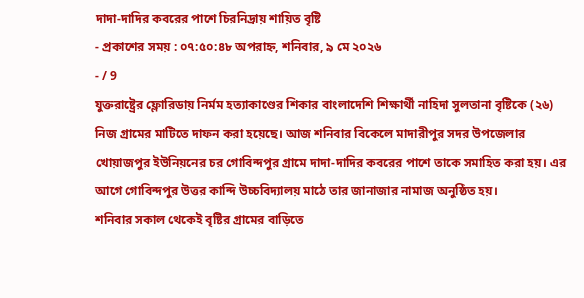দাদা-দাদির কবরের পাশে চিরনিদ্রায় শায়িত বৃষ্টি
- প্রকাশের সময় : ০৭:৫০:৪৮ অপরাহ্ন, শনিবার, ৯ মে ২০২৬
- / 9
যুক্তরাষ্ট্রের ফ্লোরিডায় নির্মম হত্যাকাণ্ডের শিকার বাংলাদেশি শিক্ষার্থী নাহিদা সুলতানা বৃষ্টিকে (২৬) নিজ গ্রামের মাটিতে দাফন করা হয়েছে। আজ শনিবার বিকেলে মাদারীপুর সদর উপজেলার খোয়াজপুর ইউনিয়নের চর গোবিন্দপুর গ্রামে দাদা-দাদির কবরের পাশে তাকে সমাহিত করা হয়। এর আগে গোবিন্দপুর উত্তর কান্দি উচ্চবিদ্যালয় মাঠে তার জানাজার নামাজ অনুষ্ঠিত হয়।
শনিবার সকাল থেকেই বৃষ্টির গ্রামের বাড়িতে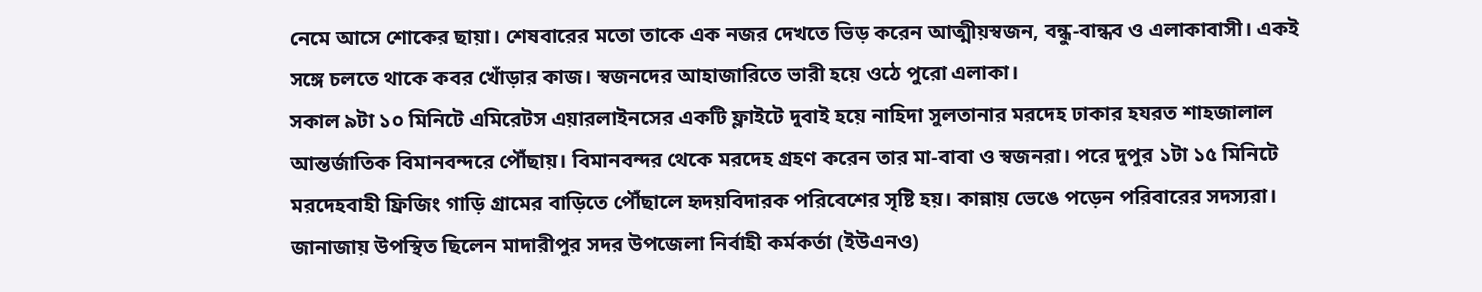নেমে আসে শোকের ছায়া। শেষবারের মতো তাকে এক নজর দেখতে ভিড় করেন আত্মীয়স্বজন, বন্ধু-বান্ধব ও এলাকাবাসী। একই সঙ্গে চলতে থাকে কবর খোঁড়ার কাজ। স্বজনদের আহাজারিতে ভারী হয়ে ওঠে পুরো এলাকা।
সকাল ৯টা ১০ মিনিটে এমিরেটস এয়ারলাইনসের একটি ফ্লাইটে দুবাই হয়ে নাহিদা সুলতানার মরদেহ ঢাকার হযরত শাহজালাল আন্তর্জাতিক বিমানবন্দরে পৌঁছায়। বিমানবন্দর থেকে মরদেহ গ্রহণ করেন তার মা-বাবা ও স্বজনরা। পরে দুপুর ১টা ১৫ মিনিটে মরদেহবাহী ফ্রিজিং গাড়ি গ্রামের বাড়িতে পৌঁছালে হৃদয়বিদারক পরিবেশের সৃষ্টি হয়। কান্নায় ভেঙে পড়েন পরিবারের সদস্যরা।
জানাজায় উপস্থিত ছিলেন মাদারীপুর সদর উপজেলা নির্বাহী কর্মকর্তা (ইউএনও)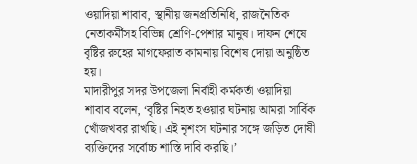ওয়াদিয়া শাবাব, স্থানীয় জনপ্রতিনিধি, রাজনৈতিক নেতাকর্মীসহ বিভিন্ন শ্রেণি-পেশার মানুষ। দাফন শেষে বৃষ্টির রুহের মাগফেরাত কামনায় বিশেষ দোয়া অনুষ্ঠিত হয়।
মাদারীপুর সদর উপজেলা নির্বাহী কর্মকর্তা ওয়াদিয়া শাবাব বলেন, ‘বৃষ্টির নিহত হওয়ার ঘটনায় আমরা সার্বিক খোঁজখবর রাখছি। এই নৃশংস ঘটনার সঙ্গে জড়িত দোষী ব্যক্তিদের সর্বোচ্চ শাস্তি দাবি করছি।’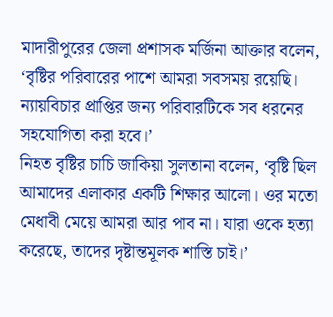মাদারীপুরের জেলা প্রশাসক মর্জিনা আক্তার বলেন, ‘বৃষ্টির পরিবারের পাশে আমরা সবসময় রয়েছি। ন্যায়বিচার প্রাপ্তির জন্য পরিবারটিকে সব ধরনের সহযোগিতা করা হবে।’
নিহত বৃষ্টির চাচি জাকিয়া সুলতানা বলেন, ‘বৃষ্টি ছিল আমাদের এলাকার একটি শিক্ষার আলো। ওর মতো মেধাবী মেয়ে আমরা আর পাব না। যারা ওকে হত্যা করেছে, তাদের দৃষ্টান্তমূলক শাস্তি চাই।’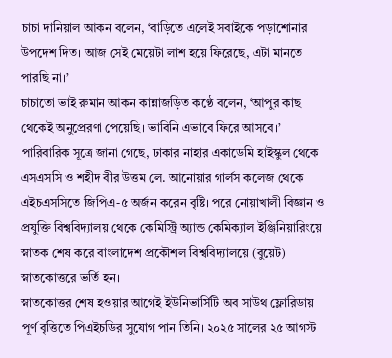চাচা দানিয়াল আকন বলেন, ‘বাড়িতে এলেই সবাইকে পড়াশোনার উপদেশ দিত। আজ সেই মেয়েটা লাশ হয়ে ফিরেছে, এটা মানতে পারছি না।’
চাচাতো ভাই রুমান আকন কান্নাজড়িত কণ্ঠে বলেন, ‘আপুর কাছ থেকেই অনুপ্রেরণা পেয়েছি। ভাবিনি এভাবে ফিরে আসবে।’
পারিবারিক সূত্রে জানা গেছে, ঢাকার নাহার একাডেমি হাইস্কুল থেকে এসএসসি ও শহীদ বীর উত্তম লে. আনোয়ার গার্লস কলেজ থেকে এইচএসসিতে জিপিএ-৫ অর্জন করেন বৃষ্টি। পরে নোয়াখালী বিজ্ঞান ও প্রযুক্তি বিশ্ববিদ্যালয় থেকে কেমিস্ট্রি অ্যান্ড কেমিক্যাল ইঞ্জিনিয়ারিংয়ে স্নাতক শেষ করে বাংলাদেশ প্রকৌশল বিশ্ববিদ্যালয়ে (বুয়েট) স্নাতকোত্তরে ভর্তি হন।
স্নাতকোত্তর শেষ হওয়ার আগেই ইউনিভার্সিটি অব সাউথ ফ্লোরিডায় পূর্ণ বৃত্তিতে পিএইচডির সুযোগ পান তিনি। ২০২৫ সালের ২৫ আগস্ট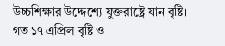উচ্চশিক্ষার উদ্দেশ্যে যুক্তরাষ্ট্রে যান বৃষ্টি।
গত ১৭ এপ্রিল বৃষ্টি ও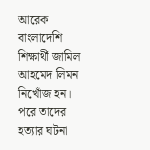আরেক বাংলাদেশি শিক্ষার্থী জামিল আহমেদ লিমন নিখোঁজ হন। পরে তাদের হত্যার ঘটনা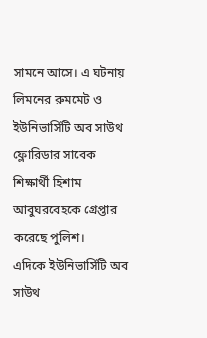সামনে আসে। এ ঘটনায় লিমনের রুমমেট ও ইউনিভার্সিটি অব সাউথ ফ্লোরিডার সাবেক শিক্ষার্থী হিশাম আবুঘরবেহকে গ্রেপ্তার করেছে পুলিশ।
এদিকে ইউনিভার্সিটি অব সাউথ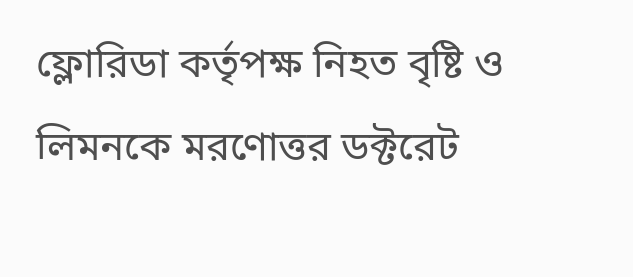ফ্লোরিডা কর্তৃপক্ষ নিহত বৃষ্টি ও লিমনকে মরণোত্তর ডক্টরেট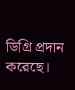ডিগ্রি প্রদান করেছে।